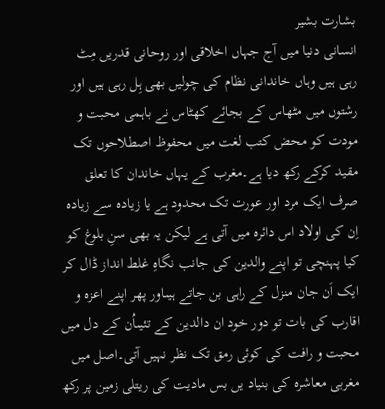بشارت بشیر
انسانی دنیا میں آج جہاں اخلاقی اور روحانی قدریں مِٹ رہی ہیں وہاں خاندانی نظام کی چولیں بھی ہِل رہی ہیں اور رشتوں میں مٹھاس کے بجائے کھٹاس نے باہمی محبت و مودت کو محض کتب لغت میں محفوظ اصطلاحوں تک مقید کرکے رکھ دیا ہے۔مغرب کے یہاں خاندان کا تعلق صرف ایک مرد اور عورت تک محدود ہے یا زیادہ سے زیادہ اِن کی اولاد اس دائرہ میں آتی ہے لیکن یہ بھی سنِ بلوغ کو کیا پہنچی تو اپنے والدین کی جانب نگاہِ غلط انداز ڈال کر ایک اَن جان منزل کے راہی بن جاتے ہیںاور پھر اپنے اعزہ و اقارب کی بات تو دور خود ان دالدین کے تئیںاُن کے دل میں محبت و رافت کی کوئی رمق تک نظر نہیں آتی۔اصل میں مغربی معاشرہ کی بنیاد یں بس مادیت کی ریتلی زمین پر رکھ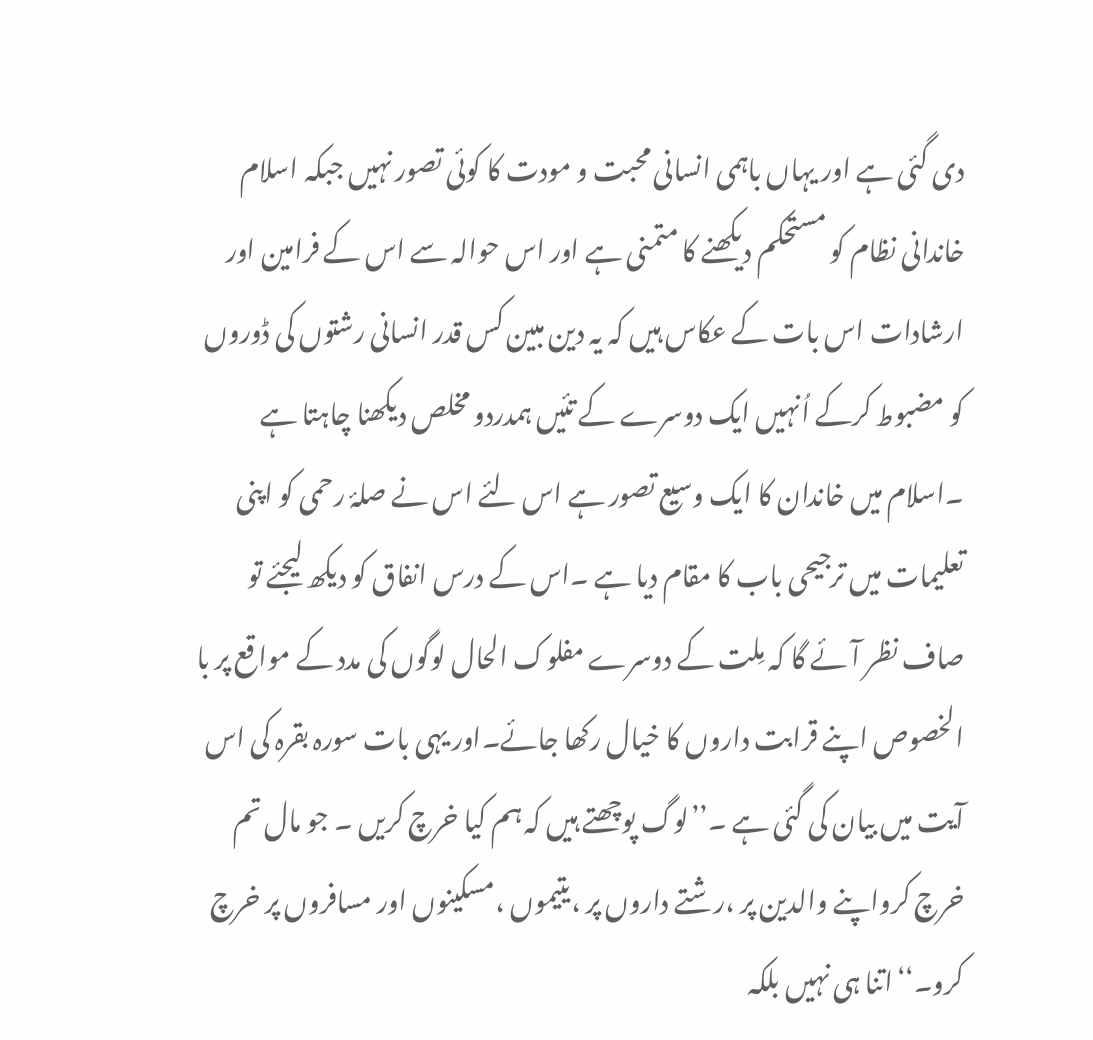دی گئی ہے اور یہاں باہمی انسانی محبت و مودت کا کوئی تصور نہیں جبکہ اسلام خاندانی نظام کو مستحکم دیکھنے کا متمنی ہے اور اس حوالہ سے اس کے فرامین اور ارشادات اس بات کے عکاس ہیں کہ یہ دین مبین کس قدر انسانی رشتوں کی ڈوروں کو مضبوط کرکے اُنہیں ایک دوسرے کے تئیں ہمدردو مخلص دیکھنا چاہتا ہے ۔اسلام میں خاندان کا ایک وسیع تصور ہے اس لئے اس نے صلۂ رحمی کو اپنی تعلیمات میں ترجیحی باب کا مقام دیا ہے ۔اس کے درس انفاق کو دیکھ لیجئے تو صاف نظر آئے گا کہ مِلت کے دوسرے مفلوک الحال لوگوں کی مدد کے مواقع پر با الخصوص اپنے قرابت داروں کا خیال رکھا جائے۔اور یہی بات سورہ بقرہ کی اس آیت میں بیان کی گئی ہے ۔’’لوگ پوچھتے ہیں کہ ہم کیا خرچ کریں ۔ جو مال تم خرچ کرواپنے والدین پر ،رشتے داروں پر ،یتیموں ،مسکینوں اور مسافروں پر خرچ کرو۔‘‘اتنا ہی نہیں بلکہ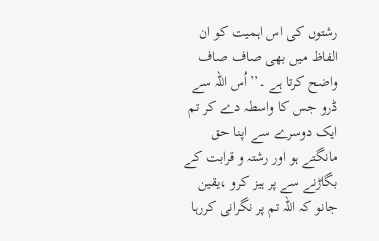رشتوں کی اس اہمیت کو ان الفاظ میں بھی صاف صاف واضح کرتا ہے ۔’’اُس اللہ سے ڈرو جس کا واسطہ دے کر تم ایک دوسرے سے اپنا حق مانگتے ہو اور رشتہ و قرابت کے بگاڑنے سے پر ہیز کرو ،یقین جانو کہ اللہ تم پر نگرانی کررہا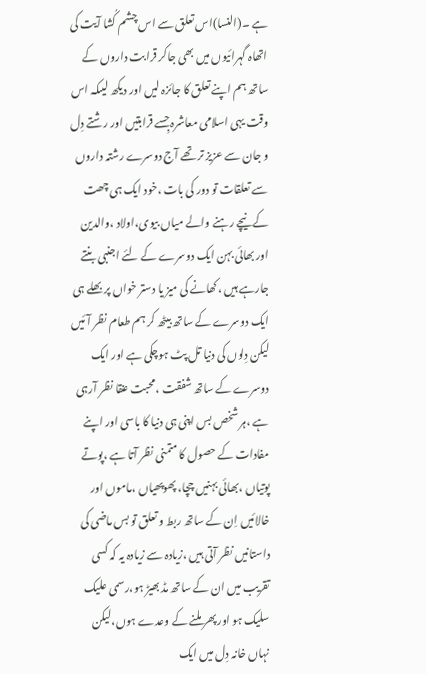ہے ۔(النسا)اس تعلق سے اس چشم کُشا آیت کی اتھاہ گہرائیوں میں بھی جاکر قرابت داروں کے ساتھ ہم اپنے تعلق کا جائزہ لیں اور دیکھ لیںکہ اس وقت یہی اسلامی معاشرہ جِسے قرابتیں اور رشتے دِل و جان سے عزیز تر تھے آج دوسرے رشتہ داروں سے تعلقات تو دور کی بات ،خود ایک ہی چھت کے نیچے رہنے والے میاں بیوی،اولاد ،والدین اور بھائی بہن ایک دوسرے کے لئے اجنبی بنتے جارہے ہیں ،کھانے کی میز یا دستر خواں پر بھلے ہی ایک دوسرے کے ساتھ بیٹھ کر ہم طعام نظر آئیں لیکن دِلوں کی دنیا تل پٹ ہوچکی ہے اور ایک دوسرے کے ساتھ شفقت ،محبت عنقا نظر آرہی ہے ،ہر شخص بس اپنی ہی دنیا کا باسی اور اپنے مفادات کے حصول کا متمنی نظر آتا ہے ،پوتے پوتیاں ،بھائی بہنیں چچا، پھوپھیاں ،ماموں اور خالائیں اِن کے ساتھ ربط و تعلق تو بس ماضی کی داستانیں نظر آتی ہیں ،زیادہ سے زیادہ یہ کہ کسی تقریب میں ان کے ساتھ مڈ بھیڑ ہو،رسمی علیک سلیک ہو اور پھر ملنے کے وعدے ہوں،لیکن نہاں خانہ دِل میں ایک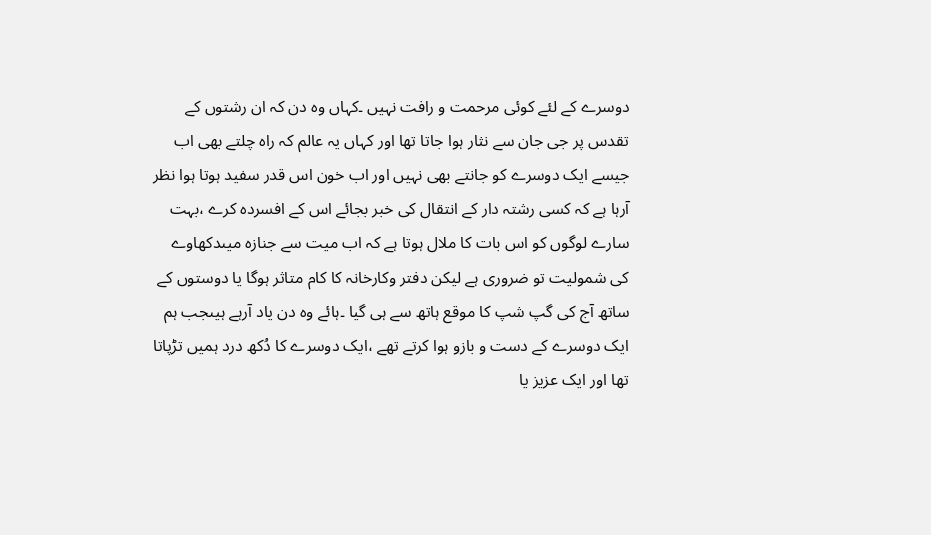دوسرے کے لئے کوئی مرحمت و رافت نہیں ۔کہاں وہ دن کہ ان رشتوں کے تقدس پر جی جان سے نثار ہوا جاتا تھا اور کہاں یہ عالم کہ راہ چلتے بھی اب جیسے ایک دوسرے کو جانتے بھی نہیں اور اب خون اس قدر سفید ہوتا ہوا نظر آرہا ہے کہ کسی رشتہ دار کے انتقال کی خبر بجائے اس کے افسردہ کرے ،بہت سارے لوگوں کو اس بات کا ملال ہوتا ہے کہ اب میت سے جنازہ میںدکھاوے کی شمولیت تو ضروری ہے لیکن دفتر وکارخانہ کا کام متاثر ہوگا یا دوستوں کے ساتھ آج کی گپ شپ کا موقع ہاتھ سے ہی گیا ۔ہائے وہ دن یاد آرہے ہیںجب ہم ایک دوسرے کے دست و بازو ہوا کرتے تھے ،ایک دوسرے کا دُکھ درد ہمیں تڑپاتا تھا اور ایک عزیز یا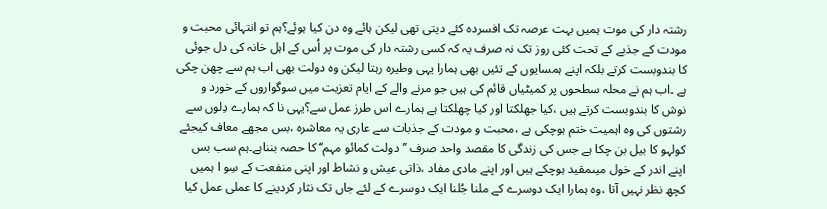رشتہ دار کی موت ہمیں بہت عرصہ تک افسردہ کئے دیتی تھی لیکن ہائے وہ دن کیا ہوئے؟ہم تو انتہائی محبت و مودت کے جذبے کے تحت کئی روز تک نہ صرف یہ کہ کسی رشتہ دار کی موت پر اُس کے اہل خانہ کی دل جوئی کا بندوبست کرتے بلکہ اپنے ہمسایوں کے تئیں بھی ہمارا یہی وطیرہ رہتا لیکن وہ دولت بھی اب ہم سے چھن چکی ہے ۔اب ہم نے محلہ سطحوں پر کمیٹیاں قائم کی ہیں جو مرنے والے کے ایام تعزیت میں سوگواروں کے خورد و نوش کا بندوبست کرتے ہیں ،کیا جھلکتا اور کیا چھلکتا ہے ہمارے اس طرز عمل سے؟یہی نا کہ ہمارے دِلوں سے رشتوں کی وہ اہمیت ختم ہوچکی ہے ،محبت و مودت کے جذبات سے عاری یہ معاشرہ ،بس مجھے معاف کیجئے کولہو کا بیل بن چکا ہے جس کی زندگی کا مقصد واحد صرف ’’دولت کمائو مہم‘‘کا حصہ بنناہے۔ہم سب بس اپنے اندر کے خول میںمقید ہوچکے ہیں اور اپنے مادی مفاد ،ذاتی عیش و نشاط اور اپنی منفعت کے سِو ا ہمیں کچھ نظر نہیں آتا ،وہ ہمارا ایک دوسرے کے ملنا جُلنا ایک دوسرے کے لئے جاں تک نثار کردینے کا عملی عمل کیا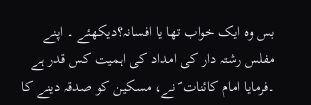بس وہ ایک خواب تھا یا افسانہ؟دیکھئے ۔ اپنے مفلس رشتہ دار کی امداد کی اہمیت کس قدر ہے ۔فرمایا امام کائنات ؐ نے، مسکین کو صدقہ دینے کا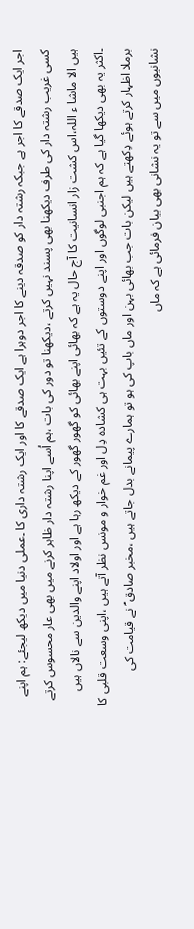اجر ایک صدقے کا اجر ہے جبکہ رشتہ دار کو صدقہ دینے کا اجر دوہرا ہے ایک صدقے کا اور ایک رشتہ داری کا ۔عملی دنیا میں دیکھ لیجئے: ہم اپنے کسی غریب رشتہ دار کی طرف دیکھنا بھی پسند نہیں کرتے ،دیکھنا تو دور کی بات ،ہم اُسے اپنا رشتہ دار ظاہر کرنے میں بھی عار محسوس کرتے ہیں الا ماشا ء اللہ،اس کشت زار انسانیت کا آج حال یہ ہے کہ بھائی اپنے بھائی کو گھور گھور کے دیکھ رہا ہے اور اولاد اپنے والدین سے نالاں ہیں ۔اکثر یہ بھی دیکھا گیا ہے کہ ہم اجنبی لوگوں اور اپنے دوستوں کے تئیں بہت ہی کشادہ دِل اور غم خوار و مونس نظر آتے ہیں ،اپنی وسعت قلبی کا برملا اظہار کرتے ہوئے دِکھتے ہیں لیکن بات جب بھائی بہن اور ماں باپ کی ہو تو ہمارے پیمانے بدل جاتے ہیں ،مخبر صادق ؐ نے قیامت کی نشانیوں میں سے تو یہ نشانی بھی بیان فرمائی ہے کہ ماں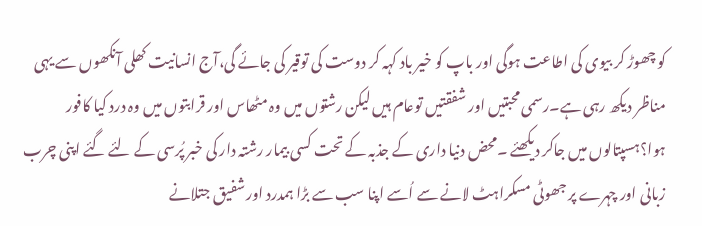کو چھوڑ کر بیوی کی اطاعت ہوگی اور باپ کو خیر باد کہہ کر دوست کی توقیر کی جائے گی،آج انسانیت کھلی آنکھوں سے یہی مناظر دیکھ رہی ہے۔رسمی محبتیں اور شفقتیں توعام ہیں لیکن رشتوں میں وہ مٹھاس اور قرابتوں میں وہ درد کیا کافور ہوا؟ہسپتالوں میں جاکر دیکھئے ۔محض دنیا داری کے جذبہ کے تحت کسی بیمار رشتہ دار کی خبر پُرسی کے لئے گئے اپنی چرب زبانی اور چہرے پر جھوٹی مسکراہٹ لانے سے اُسے اپنا سب سے بڑا ہمدرد اور شفیق جتلانے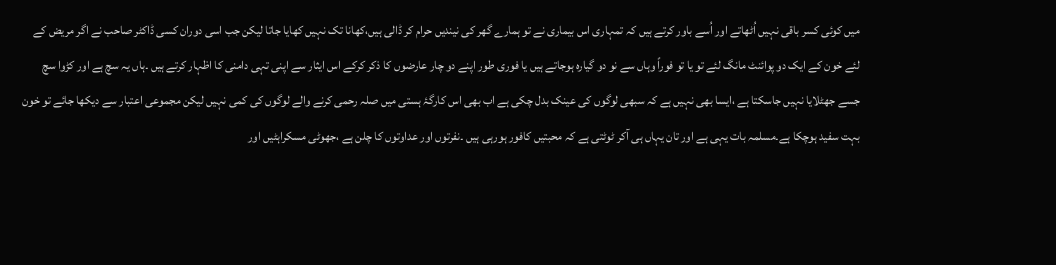میں کوئی کسر باقی نہیں اُٹھاتے اور اُسے باور کرتے ہیں کہ تمہاری اس بیماری نے تو ہمارے گھر کی نیندیں حرام کر ڈالی ہیں،کھانا تک نہیں کھایا جاتا لیکن جب اسی دوران کسی ڈاکٹر صاحب نے اگر مریض کے لئے خون کے ایک دو پوائنٹ مانگ لئے تو یا تو فوراً وہاں سے نو دو گیارہ ہوجاتے ہیں یا فوری طور اپنے دو چار عارضوں کا ذکر کرکے اس ایثار سے اپنی تہی دامنی کا اظہار کرتے ہیں ۔ہاں یہ سچ ہے اور کڑوا سچ جسے جھٹلایا نہیں جاسکتا ہے ،ایسا بھی نہیں ہے کہ سبھی لوگوں کی عینک بدل چکی ہے اب بھی اس کارگۂ ہستی میں صلہ رحمی کرنے والے لوگوں کی کمی نہیں لیکن مجموعی اعتبار سے دیکھا جائے تو خون بہت سفید ہوچکا ہے۔مسلمہ بات یہی ہے اور تان یہاں ہی آکر ٹوٹتی ہے کہ محبتیں کافور ہورہی ہیں ۔نفرتوں اور عداوتوں کا چلن ہے ،جھوٹی مسکراہٹیں اور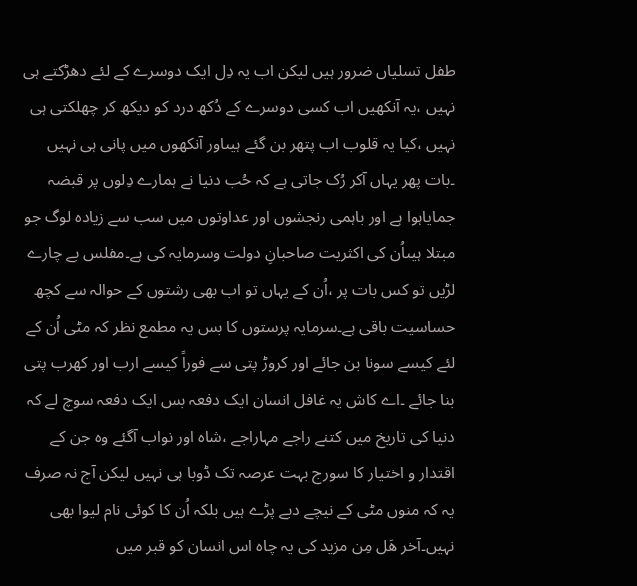طفل تسلیاں ضرور ہیں لیکن اب یہ دِل ایک دوسرے کے لئے دھڑکتے ہی نہیں ،یہ آنکھیں اب کسی دوسرے کے دُکھ درد کو دیکھ کر چھلکتی ہی نہیں ،کیا یہ قلوب اب پتھر بن گئے ہیںاور آنکھوں میں پانی ہی نہیں ۔بات پھر یہاں آکر رُک جاتی ہے کہ حُب دنیا نے ہمارے دِلوں پر قبضہ جمایاہوا ہے اور باہمی رنجشوں اور عداوتوں میں سب سے زیادہ لوگ جو مبتلا ہیںاُن کی اکثریت صاحبانِ دولت وسرمایہ کی ہے۔مفلس بے چارے لڑیں تو کس بات پر ،اُن کے یہاں تو اب بھی رشتوں کے حوالہ سے کچھ حساسیت باقی ہے۔سرمایہ پرستوں کا بس یہ مطمع نظر کہ مٹی اُن کے لئے کیسے سونا بن جائے اور کروڑ پتی سے فوراً کیسے ارب اور کھرب پتی بنا جائے ۔اے کاش یہ غافل انسان ایک دفعہ بس ایک دفعہ سوچ لے کہ دنیا کی تاریخ میں کتنے راجے مہاراجے ،شاہ اور نواب آگئے وہ جن کے اقتدار و اختیار کا سورج بہت عرصہ تک ڈوبا ہی نہیں لیکن آج نہ صرف یہ کہ منوں مٹی کے نیچے دبے پڑے ہیں بلکہ اُن کا کوئی نام لیوا بھی نہیں۔آخر ھَل مِن مزید کی یہ چاہ اس انسان کو قبر میں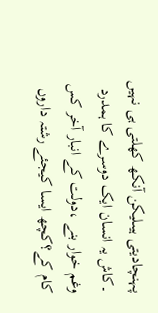پہنچادیتی ہیںلیکن آنکھ کھلتی ہی نہیں ۔کاش یہ انسان ایک دوسرے کا ہمدرد وغم خوار بنے ،دولت کے انبار آخر کس کام کے؟کچھ ایسا کیجئے رشتہ داروں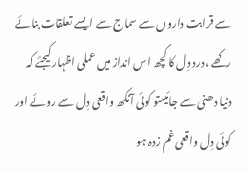سے قرابت داروں سے سماج سے ایسے تعلقات بنائے رکھے ،درد دِل کا کچھ اس انداز میں عملی اظہار کیجئے کہ دنیا دھنی سے جائیںتو کوئی آنکھ واقعی دِل سے روئے اور کوئی دِل واقعی غم زدہ ہو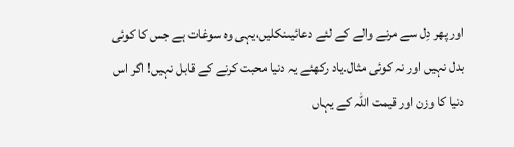اور پھر دِل سے مرنے والے کے لئے دعائیںنکلیں،یہی وہ سوغات ہے جس کا کوئی بدل نہیں اور نہ کوئی مثال۔یاد رکھئے یہ دنیا محبت کرنے کے قابل نہیں! اگر اس دنیا کا وزن اور قیمت اللہ کے یہاں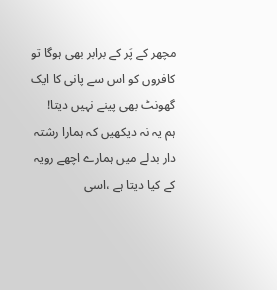مچھر کے پَر کے برابر بھی ہوگا تو کافروں کو اس سے پانی کا ایک گھونٹ بھی پینے نہیں دیتا!
ہم یہ نہ دیکھیں کہ ہمارا رشتہ دار بدلے میں ہمارے اچھے رویہ کے کیا دیتا ہے ،اسی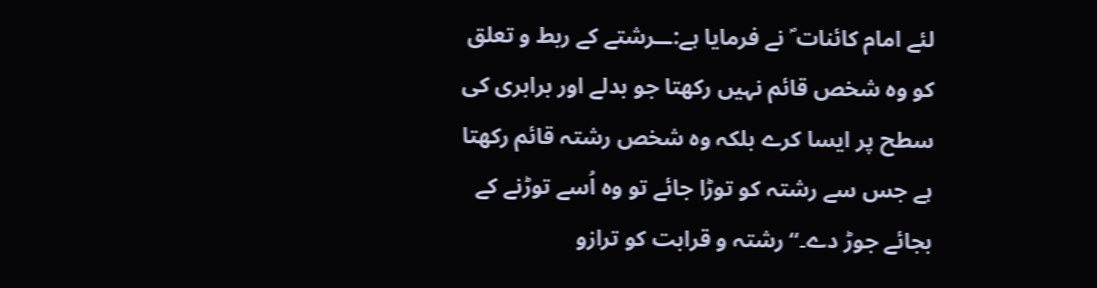لئے امام کائنات ؐ نے فرمایا ہے:ــرشتے کے ربط و تعلق کو وہ شخص قائم نہیں رکھتا جو بدلے اور برابری کی سطح پر ایسا کرے بلکہ وہ شخص رشتہ قائم رکھتا ہے جس سے رشتہ کو توڑا جائے تو وہ اُسے توڑنے کے بجائے جوڑ دے۔‘‘رشتہ و قرابت کو ترازو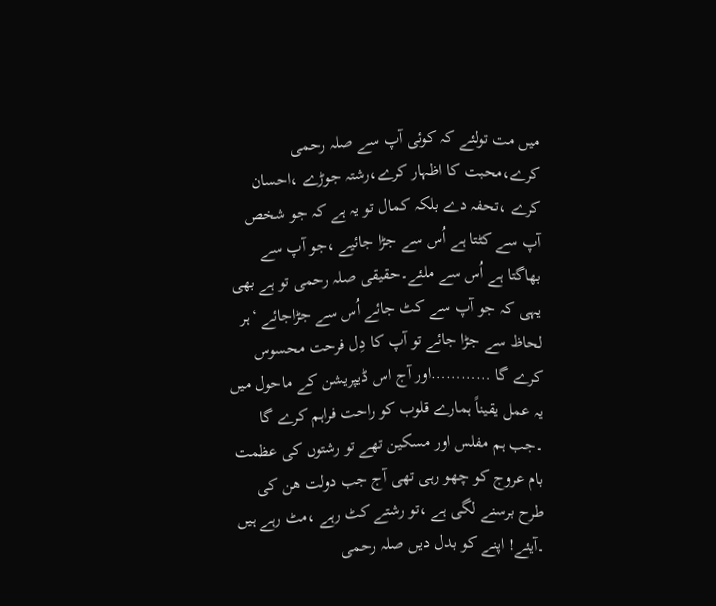میں مت تولئے کہ کوئی آپ سے صلہ رحمی کرے،محبت کا اظہار کرے،رشتہ جوڑے ،احسان کرے ،تحفہ دے بلکہ کمال تو یہ ہے کہ جو شخص آپ سے کٹتا ہے اُس سے جڑا جائیے ،جو آپ سے بھاگتا ہے اُس سے ملئے۔حقیقی صلہ رحمی تو ہے بھی یہی کہ جو آپ سے کٹ جائے اُس سے جڑاجائے ‘ہر لحاظ سے جڑا جائے تو آپ کا دِل فرحت محسوس کرے گا …………اور آج اس ڈیپریشن کے ماحول میں یہ عمل یقیناً ہمارے قلوب کو راحت فراہم کرے گا ۔جب ہم مفلس اور مسکین تھے تو رشتوں کی عظمت بام عروج کو چھو رہی تھی آج جب دولت ھن کی طرح برسنے لگی ہے ،تو رشتے کٹ رہے ،مٹ رہے ہیں ۔آیئے! اپنے کو بدل دیں صلہ رحمی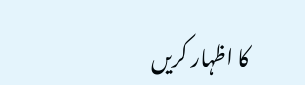کا اظہار کریں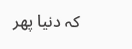کہ دنیا پھر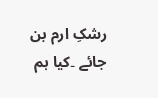رشکِ ارم بن جائے ۔کیا ہم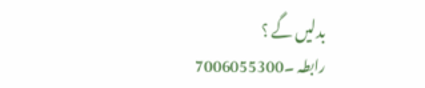بدلیں گے ؟
رابطہ ۔7006055300